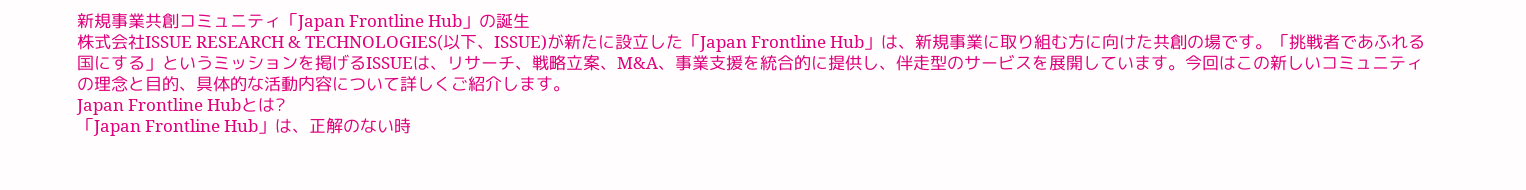新規事業共創コミュニティ「Japan Frontline Hub」の誕生
株式会社ISSUE RESEARCH & TECHNOLOGIES(以下、ISSUE)が新たに設立した「Japan Frontline Hub」は、新規事業に取り組む方に向けた共創の場です。「挑戦者であふれる国にする」というミッションを掲げるISSUEは、リサーチ、戦略立案、M&A、事業支援を統合的に提供し、伴走型のサービスを展開しています。今回はこの新しいコミュニティの理念と目的、具体的な活動内容について詳しくご紹介します。
Japan Frontline Hubとは?
「Japan Frontline Hub」は、正解のない時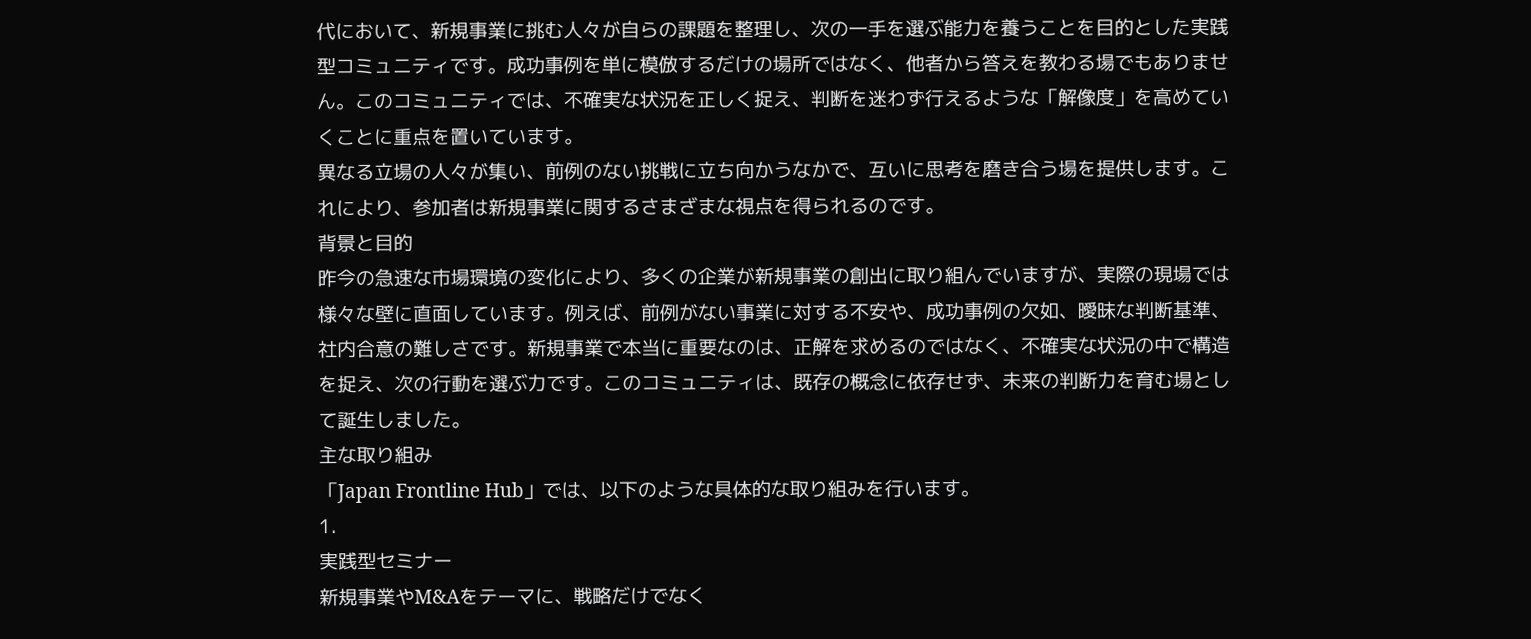代において、新規事業に挑む人々が自らの課題を整理し、次の一手を選ぶ能力を養うことを目的とした実践型コミュニティです。成功事例を単に模倣するだけの場所ではなく、他者から答えを教わる場でもありません。このコミュニティでは、不確実な状況を正しく捉え、判断を迷わず行えるような「解像度」を高めていくことに重点を置いています。
異なる立場の人々が集い、前例のない挑戦に立ち向かうなかで、互いに思考を磨き合う場を提供します。これにより、参加者は新規事業に関するさまざまな視点を得られるのです。
背景と目的
昨今の急速な市場環境の変化により、多くの企業が新規事業の創出に取り組んでいますが、実際の現場では様々な壁に直面しています。例えば、前例がない事業に対する不安や、成功事例の欠如、曖昧な判断基準、社内合意の難しさです。新規事業で本当に重要なのは、正解を求めるのではなく、不確実な状況の中で構造を捉え、次の行動を選ぶ力です。このコミュニティは、既存の概念に依存せず、未来の判断力を育む場として誕生しました。
主な取り組み
「Japan Frontline Hub」では、以下のような具体的な取り組みを行います。
1.
実践型セミナー
新規事業やM&Aをテーマに、戦略だけでなく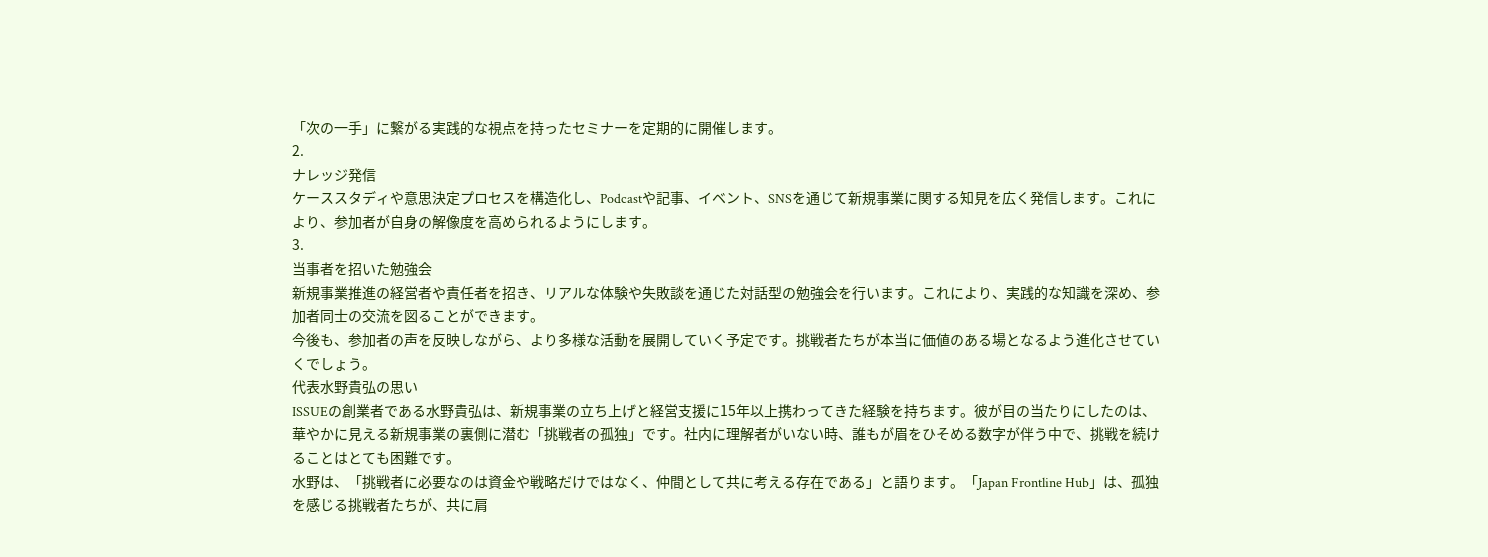「次の一手」に繋がる実践的な視点を持ったセミナーを定期的に開催します。
2.
ナレッジ発信
ケーススタディや意思決定プロセスを構造化し、Podcastや記事、イベント、SNSを通じて新規事業に関する知見を広く発信します。これにより、参加者が自身の解像度を高められるようにします。
3.
当事者を招いた勉強会
新規事業推進の経営者や責任者を招き、リアルな体験や失敗談を通じた対話型の勉強会を行います。これにより、実践的な知識を深め、参加者同士の交流を図ることができます。
今後も、参加者の声を反映しながら、より多様な活動を展開していく予定です。挑戦者たちが本当に価値のある場となるよう進化させていくでしょう。
代表水野貴弘の思い
ISSUEの創業者である水野貴弘は、新規事業の立ち上げと経営支援に15年以上携わってきた経験を持ちます。彼が目の当たりにしたのは、華やかに見える新規事業の裏側に潜む「挑戦者の孤独」です。社内に理解者がいない時、誰もが眉をひそめる数字が伴う中で、挑戦を続けることはとても困難です。
水野は、「挑戦者に必要なのは資金や戦略だけではなく、仲間として共に考える存在である」と語ります。「Japan Frontline Hub」は、孤独を感じる挑戦者たちが、共に肩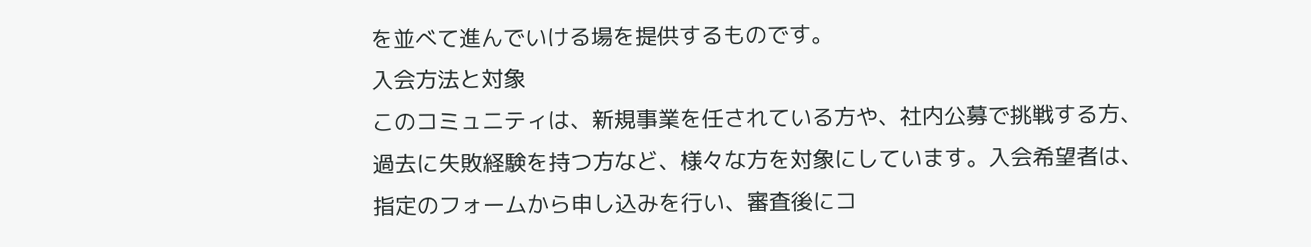を並べて進んでいける場を提供するものです。
入会方法と対象
このコミュニティは、新規事業を任されている方や、社内公募で挑戦する方、過去に失敗経験を持つ方など、様々な方を対象にしています。入会希望者は、指定のフォームから申し込みを行い、審査後にコ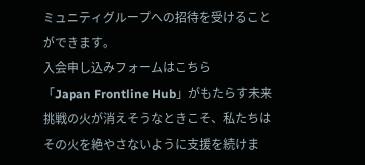ミュニティグループへの招待を受けることができます。
入会申し込みフォームはこちら
「Japan Frontline Hub」がもたらす未来
挑戦の火が消えそうなときこそ、私たちはその火を絶やさないように支援を続けま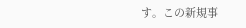す。この新規事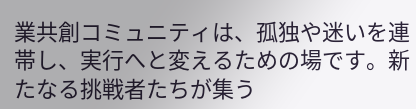業共創コミュニティは、孤独や迷いを連帯し、実行へと変えるための場です。新たなる挑戦者たちが集う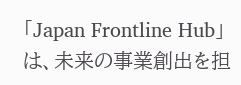「Japan Frontline Hub」は、未来の事業創出を担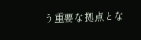う重要な拠点とな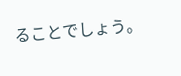ることでしょう。